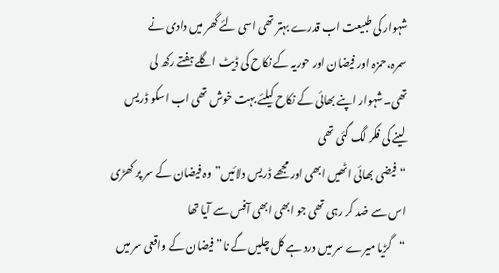شہوار کی طبیعت اب قدرے بہتر تھی اسی لئے گھر میں دادی نے سمرہ،حمزہ اور فیضان اور حوریہ کے نکاح کی ڈیٹ اگلے ہفتے رکھ لی تھی۔شہوار اپنے بھائی کے نکاح کیلئے بہت خوش تھی اب اسکو ڈریس لینے کی فکر لگ گئی تھی
“فیضی بھائی اٹھیں ابھی اور مجھے ڈریس دلائیں”وہ فیضان کے سر پر کھڑی اس سے ضد کر رہی تھی جو ابھی ابھی آفس سے آیا تھا
“گڑیا میرے سر میں درد ہے کل چلیں گے نا”فیضان کے واقعی سر میں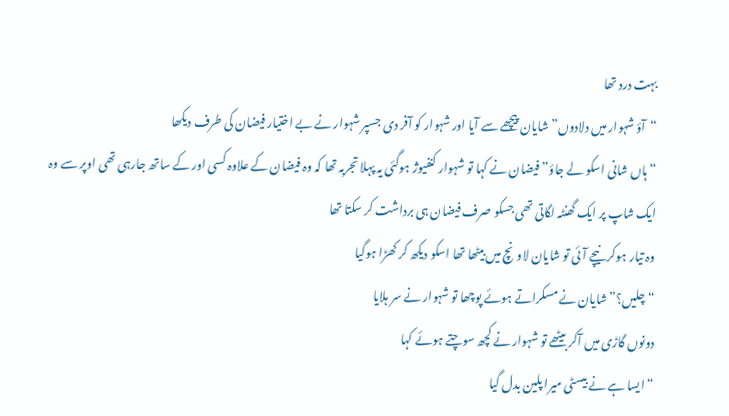بہت درد تھا
“آؤ شہوار میں دلادوں”شایان پیچھے سے آیا اور شہوار کو آفر دی جسپر شہوار نے بے اختیار فیضان کی طرف دیکھا
“ہاں شانی اسکو لے جاؤ” فیضان نے کہا تو شہوار کنفیوژ ہوگئی یہ پہلا تجربہ تھا کہ وہ فیضان کے علاوہ کسی اور کے ساتھ جارہی تھی اوپر سے وہ ایک شاپ پر ایک گھنٹہ لگاتی تھی جسکو صرف فیضان ہی برداشت کر سکتا تھا
وہ تیار ہوکر نیچے آئی تو شایان لاونچ میں بیٹھا تھا اسکو دیکھ کر کھڑا ہوگیا
“چلیں؟”شایان نے مسکراتے ہوئے پوچھا تو شہوار نے سر ہلایا
دونوں گاڑی میں آکر بیٹھے تو شہوار نے کچھ سوچتے ہوئے کہا
“ایسا ہے نے بیسٹی میرا پلین بدل گیا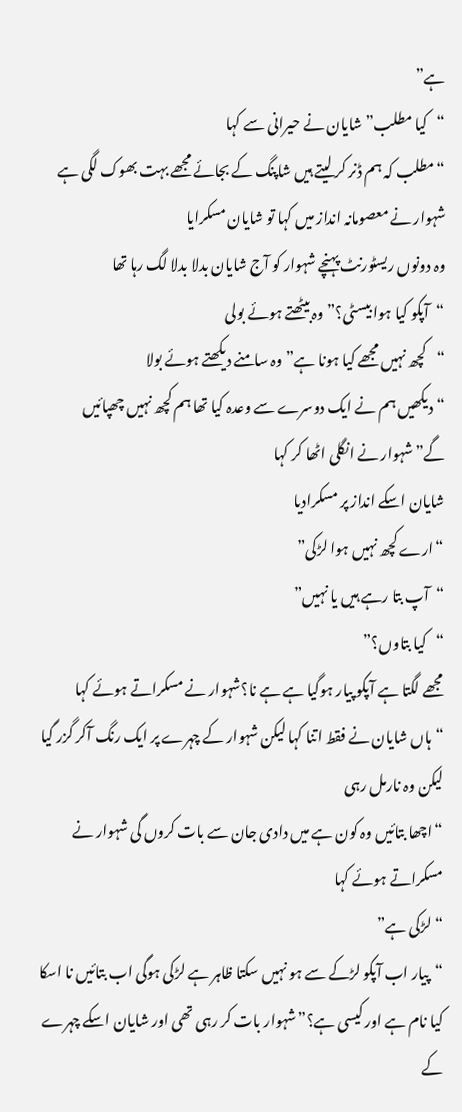ہے”
“کیا مطلب”شایان نے حیرانی سے کہا
“مطلب کہ ہم ڈنر کر لیتے ہیں شاپنگ کے بجائے مجھے بہت بھوک لگی ہے شہوار نے معصومانہ انداز میں کہا تو شایان مسکرایا
وہ دونوں ریسٹورنٹ پہنچے شہوار کو آج شایان بدلا بدلا لگ رہا تھا
“آپکو کیا ہوا بیسٹی؟” وہ بیٹھتے ہوئے بولی
“کچھ نہیں مجھے کیا ہونا ہے”وہ سامنے دیکھتے ہوئے بولا
“دیکھیں ہم نے ایک دوسرے سے وعدہ کیا تھا ہم کچھ نہیں چھپائیں گے”شہوار نے انگلی اٹھا کر کہا
شایان اسکے انداز پر مسکرادیا
“ارے کچھ نہیں ہوا لڑکی”
“آپ بتا رہے ہیں یا نہیں”
“کیا بتاوں؟”
مجھے لگتا ہے آپکو پیار ہوگیا ہے ہے نا؟شہوار نے مسکراتے ہوئے کہا
“ہاں شایان نے فقط اتنا کہا لیکن شہوار کے چہرے پر ایک رنگ آکر گزر گیا لیکن وہ نارمل رہی
“اچھا بتائیں وہ کون ہے میں دادی جان سے بات کروں گی شہوار نے مسکراتے ہوئے کہا
“لڑکی ہے”
“پیار اب آپکو لڑکے سے ہو نہیں سکتا ظاہر ہے لڑکی ہوگی اب بتائیں نا اسکا کیا نام ہے اور کیسی ہے؟”شہوار بات کر رہی تھی اور شایان اسکے چہرے کے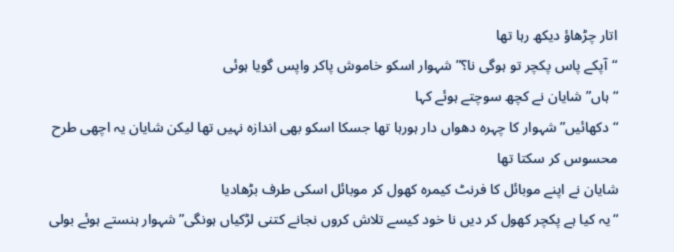اتار چڑھاؤ دیکھ رہا تھا
“آپکے پاس پکچر تو ہوگی نا؟” شہوار اسکو خاموش پاکر واپس گویا ہوئی
“ہاں”شایان نے کچھ سوچتے ہوئے کہا
“دکھائیں”شہوار کا چہرہ دھواں دار ہورہا تھا جسکا اسکو بھی اندازہ نہیں تھا لیکن شایان یہ اچھی طرح محسوس کر سکتا تھا
شایان نے اپنے موبائل کا فرنٹ کیمرہ کھول کر موبائل اسکی طرف بڑھادیا
“یہ کیا ہے پکچر کھول کر دیں نا خود کیسے تلاش کروں نجانے کتنی لڑکیاں ہونگی”شہوار ہنستے ہوئے بولی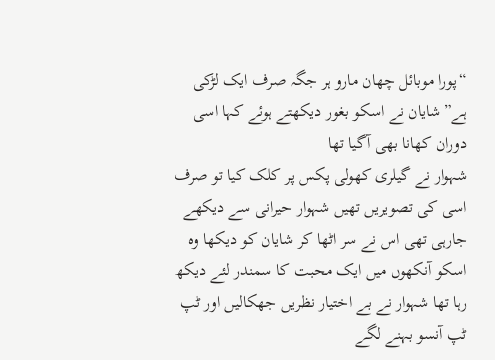“پورا موبائل چھان مارو ہر جگہ صرف ایک لڑکی ہے”شایان نے اسکو بغور دیکھتے ہوئے کہا اسی دوران کھانا بھی آگیا تھا
شہوار نے گیلری کھولی پکس پر کلک کیا تو صرف اسی کی تصویریں تھیں شہوار حیرانی سے دیکھے جارہی تھی اس نے سر اٹھا کر شایان کو دیکھا وہ اسکو آنکھوں میں ایک محبت کا سمندر لئے دیکھ رہا تھا شہوار نے بے اختیار نظریں جھکالیں اور ٹپ ٹپ آنسو بہنے لگے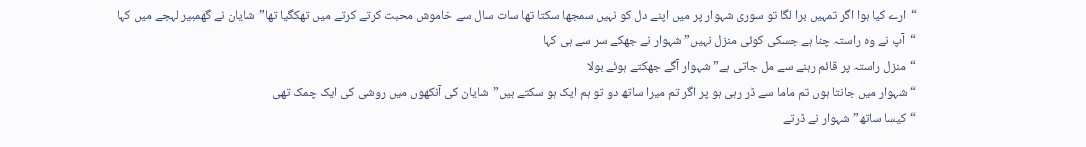“ارے کیا ہوا اگر تمہیں برا لگا تو سوری شہوار پر میں اپنے دل کو نہیں سمجھا سکتا تھا سات سال سے خاموش محبت کرتے کرتے میں تھکگیا تھا”شایان نے گھمبیر لہجے میں کہا
“آپ نے وہ راستہ چنا ہے جسکی کوئی منزل نہیں”شہوار نے جھکے سر سے ہی کہا
“منزل راستہ پر قائم رہنے سے مل جاتی ہے”شہوار آگے جھکتے ہوئے بولا
“شہوار میں جانتا ہوں تم ماما سے ڈر رہی ہو پر اگر تم میرا ساتھ دو تو ہم ایک ہو سکتے ہیں”شایان کی آنکھوں میں روشی کی ایک چمک تھی
“کیسا ساتھ”شہوار نے ڈرتے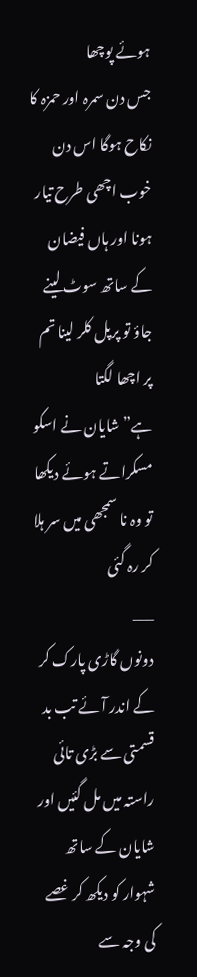ہوئے پوچھا
جس دن سمرہ اور حمزہ کا نکاح ہوگا اس دن خوب اچھی طرح تیار ہونا اور ہاں فیضان کے ساتھ سوٹ لینے جاؤ تو پرپل کلر لینا تم پر اچھا لگتا ہے”شایان نے اسکو مسکراتے ہوئے دیکھا تو وہ نا سمجھی میں سر ہلا کر رہ گئی
___
دونوں گاڑی پارک کر کے اندر آئے تب بد قسمتی سے بڑی تائی راستہ میں مل گئیں اور شایان کے ساتھ شہوار کو دیکھ کر غصے کی وجہ سے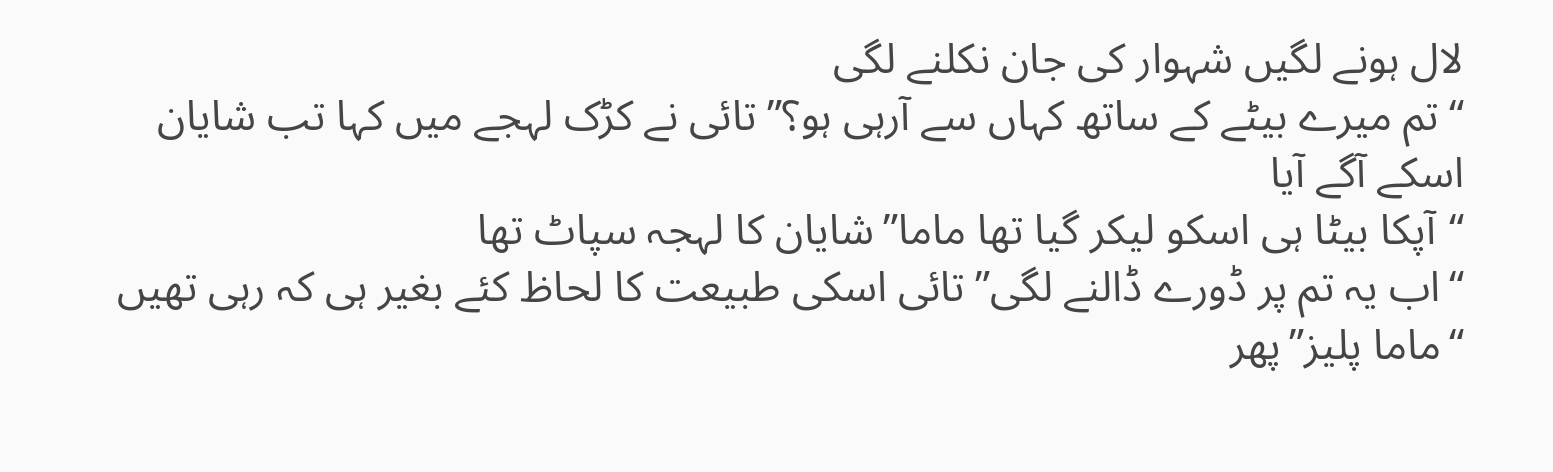لال ہونے لگیں شہوار کی جان نکلنے لگی
“تم میرے بیٹے کے ساتھ کہاں سے آرہی ہو؟” تائی نے کڑک لہجے میں کہا تب شایان اسکے آگے آیا
“آپکا بیٹا ہی اسکو لیکر گیا تھا ماما”شایان کا لہجہ سپاٹ تھا
“اب یہ تم پر ڈورے ڈالنے لگی”تائی اسکی طبیعت کا لحاظ کئے بغیر ہی کہ رہی تھیں
“ماما پلیز”پھر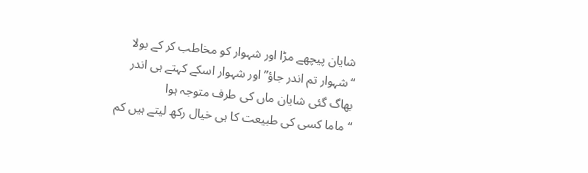شایان پیچھے مڑا اور شہوار کو مخاطب کر کے بولا
“شہوار تم اندر جاؤ”اور شہوار اسکے کہتے ہی اندر بھاگ گئی شایان ماں کی طرف متوجہ ہوا
“ماما کسی کی طبیعت کا ہی خیال رکھ لیتے ہیں کم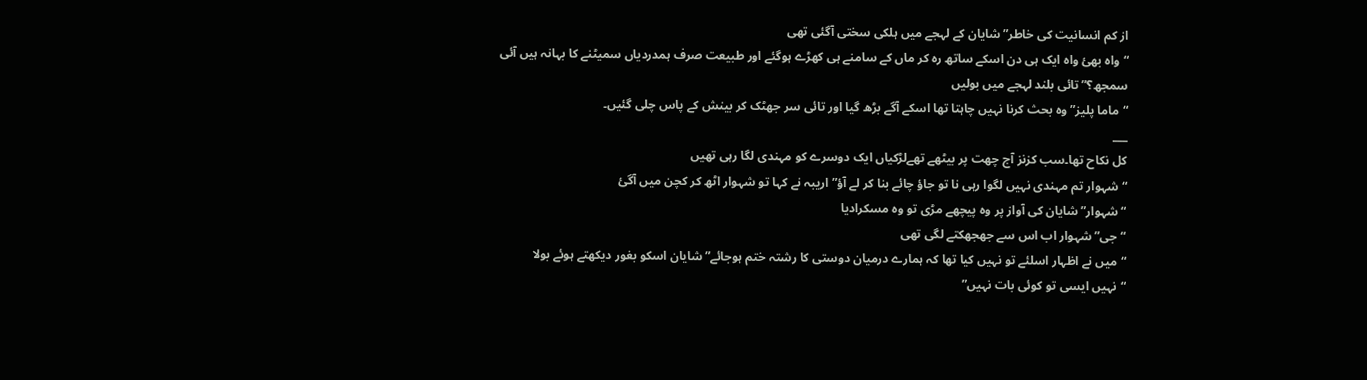از کم انسانیت کی خاطر”شایان کے لہجے میں ہلکی سختی آگئی تھی
“واہ بھئ واہ ایک ہی دن اسکے ساتھ رہ کر ماں کے سامنے ہی کھڑے ہوگئے اور طبیعت صرف ہمدردیاں سمیٹنے کا بہانہ ہیں آئی سمجھ؟”تائی بلند لہجے میں بولیں
“ماما پلیز” وہ بحث کرنا نہیں چاہتا تھا اسکے آگے بڑھ گیا اور تائی سر جھٹک کر بینش کے پاس چلی گئیں۔
___
کل نکاح تھا۔سب کزنز آج چھت پر بیٹھے تھےلڑکیاں ایک دوسرے کو مہندی لگا رہی تھیں
“شہوار تم مہندی نہیں لگوا رہی نا تو جاؤ چائے بنا کر لے آؤ”اریبہ نے کہا تو شہوار اٹھ کر کچن میں آگئ
“شہوار”شایان کی آواز پر وہ پیچھے مڑی تو وہ مسکرادیا
“جی”شہوار اب اس سے جھجھکتے لگی تھی
“میں نے اظہار اسلئے تو نہیں کیا تھا کہ ہمارے درمیان دوستی کا رشتہ ختم ہوجائے”شایان اسکو بغور دیکھتے ہوئے بولا
“نہیں ایسی تو کوئی بات نہیں”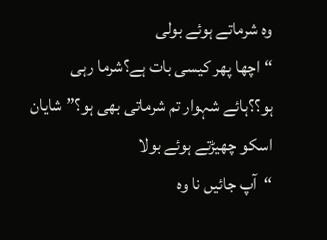وہ شرماتے ہوئے بولی
“اچھا پھر کیسی بات ہے؟شرما رہی ہو؟؟ہائے شہوار تم شرماتی بھی ہو؟”شایان اسکو چھیڑتے ہوئے بولا
“آپ جائیں نا وہ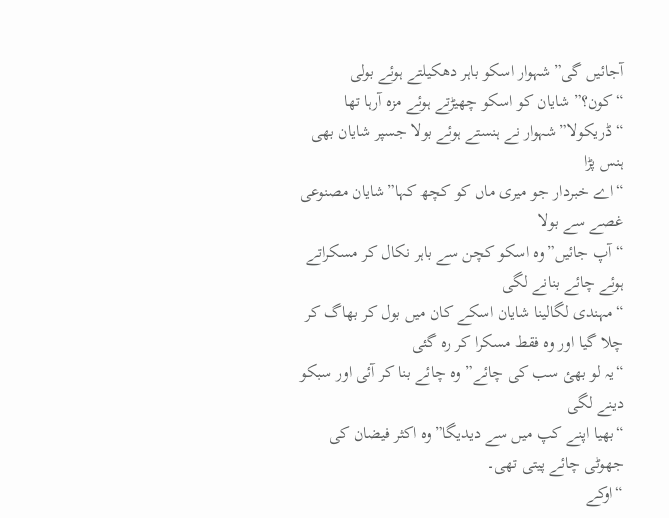آجائیں گی”شہوار اسکو باہر دھکیلتے ہوئے بولی
“کون؟” شایان کو اسکو چھیڑتے ہوئے مزہ آرہا تھا
“ڈریکولا”شہوار نے ہنستے ہوئے بولا جسپر شایان بھی ہنس پڑا
“اے خبردار جو میری ماں کو کچھ کہا”شایان مصنوعی غصے سے بولا
“آپ جائیں”وہ اسکو کچن سے باہر نکال کر مسکراتے ہوئے چائے بنانے لگی
“مہندی لگالینا شایان اسکے کان میں بول کر بھاگ کر چلا گیا اور وہ فقط مسکرا کر رہ گئی
“یہ لو بھئ سب کی چائے” وہ چائے بنا کر آئی اور سبکو دینے لگی
“بھیا اپنے کپ میں سے دیدیگا”وہ اکثر فیضان کی جھوٹی چائے پیتی تھی۔
“اوکے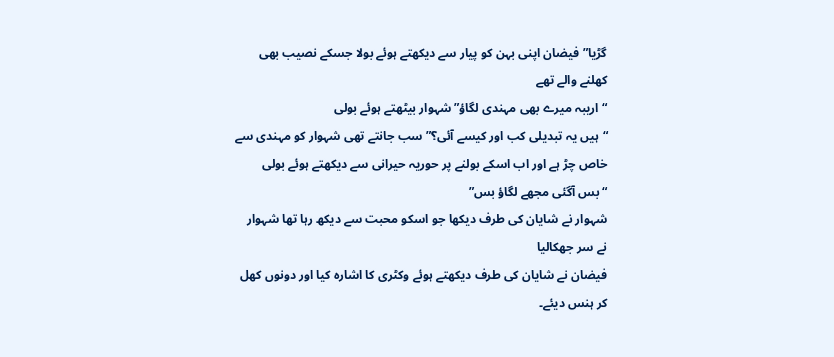گڑیا”فیضان اپنی بہن کو پیار سے دیکھتے ہوئے بولا جسکے نصیب بھی کھلنے والے تھے
“اریبہ میرے بھی مہندی لگاؤ”شہوار بیٹھتے ہوئے بولی
“ہیں یہ تبدیلی کب اور کیسے آئی؟”سب جانتے تھی شہوار کو مہندی سے خاص چڑ ہے اور اب اسکے بولنے پر حوریہ حیرانی سے دیکھتے ہوئے بولی
“بس آگئی مجھے لگاؤ بس”
شہوار نے شایان کی طرف دیکھا جو اسکو محبت سے دیکھ رہا تھا شہوار نے سر جھکالیا
فیضان نے شایان کی طرف دیکھتے ہوئے وکٹری کا اشارہ کیا اور دونوں کھل کر ہنس دیئے۔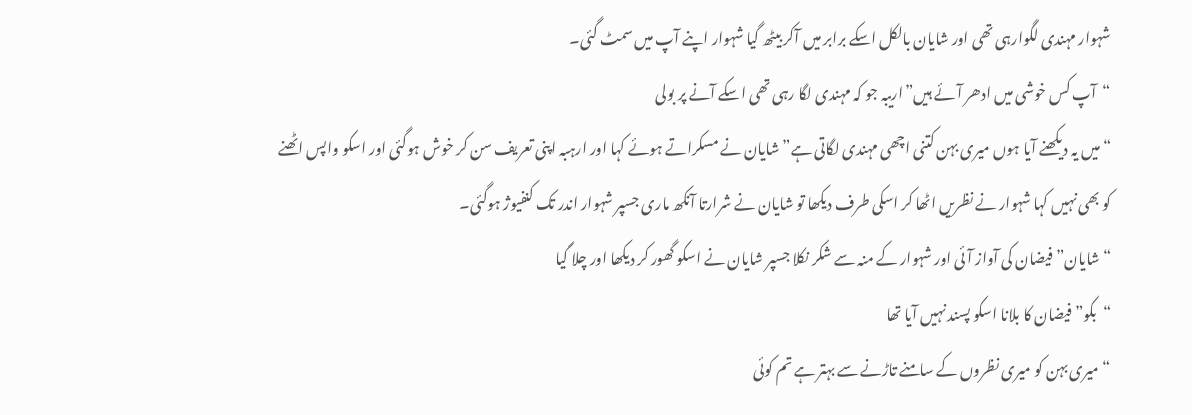شہوار مہندی لگوارہی تھی اور شایان بالکل اسکے برابر میں آکر بیٹھ گیا شہوار اپنے آپ میں سمٹ گئی۔
“آپ کس خوشی میں ادھر آئے ہیں”اریبہ جو کہ مہندی لگا رہی تھی اسکے آنے پر بولی
“میں یہ دیکھنے آیا ہوں میری بہن کتنی اچھی مہندی لگاتی ہے”شایان نے مسکراتے ہوئے کہا اور ارہبہ اپنی تعریف سن کر خوش ہوگئی اور اسکو واپس اٹھنے کو بھی نہیں کہا شہوار نے نظریں اٹھا کر اسکی طرف دیکھا تو شایان نے شرارتا آنکھ ماری جسپر شہوار اندر تک کنفیوژ ہوگئی۔
“شایان”فیضان کی آواز آئی اور شہوار کے منہ سے شکر نکلا جسپر شایان نے اسکو گھور کر دیکھا اور چلا گیا
“بکو”فیضان کا بلانا اسکو پسند نہیں آیا تھا
“میری بہن کو میری نظروں کے سامنے تاڑنے سے بہتر ہے تم کوئی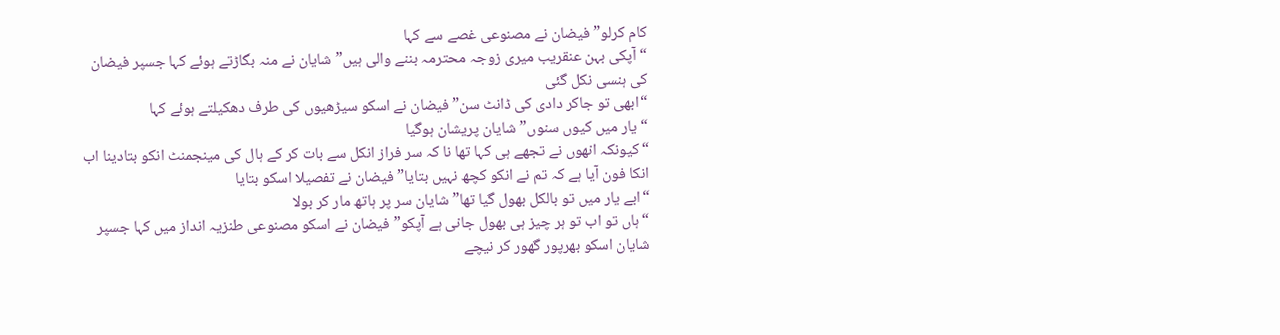کام کرلو”فیضان نے مصنوعی غصے سے کہا
“آپکی بہن عنقریب میری زوجہ محترمہ بننے والی ہیں”شایان نے منہ بگاڑتے ہوئے کہا جسپر فیضان کی ہنسی نکل گئی
“ابھی تو جاکر دادی کی ڈانٹ سن” فیضان نے اسکو سیڑھیوں کی طرف دھکیلتے ہوئے کہا
“یار میں کیوں سنوں”شایان پریشان ہوگیا
“کیونکہ انھوں نے تجھے ہی کہا تھا نا کہ سر فراز انکل سے بات کر کے ہال کی مینجمنٹ انکو بتادینا اب انکا فون آیا ہے کہ تم نے انکو کچھ نہیں بتایا”فیضان نے تفصیلا اسکو بتایا
“ابے یار میں تو بالکل بھول گیا تھا” شایان سر پر ہاتھ مار کر بولا
“ہاں تو اب تو ہر چیز ہی بھول جانی ہے آپکو”فیضان نے اسکو مصنوعی طنزیہ انداز میں کہا جسپر شایان اسکو بھرپور گھور کر نیچے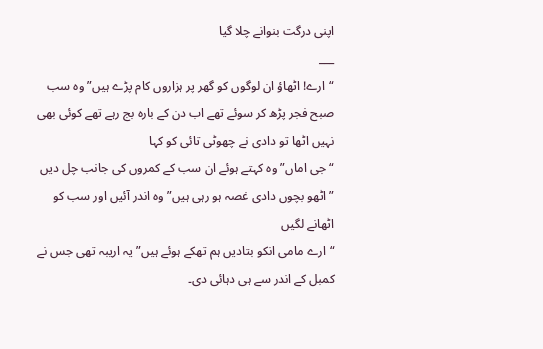اپنی درگت بنوانے چلا گیا
___
“ارے! اٹھاؤ ان لوگوں کو گھر پر ہزاروں کام پڑے ہیں” وہ سب صبح فجر پڑھ کر سوئے تھے اب دن کے بارہ بج رہے تھے کوئی بھی نہیں اٹھا تو دادی نے چھوٹی تائی کو کہا
“جی اماں”وہ کہتے ہوئے ان سب کے کمروں کی جانب چل دیں
” اٹھو بچوں دادی غصہ ہو رہی ہیں”وہ اندر آئیں اور سب کو اٹھانے لگیں
“ارے مامی انکو بتادیں ہم تھکے ہوئے ہیں” یہ اریبہ تھی جس نے کمبل کے اندر سے ہی دہائی دی۔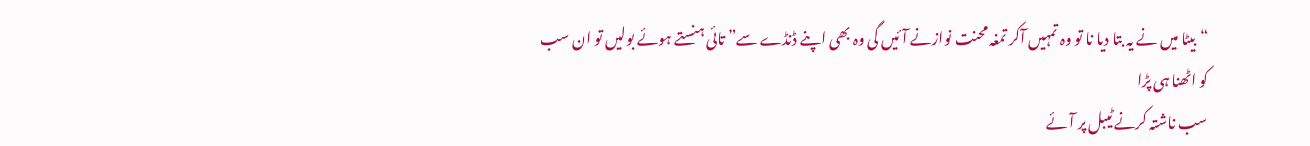“بیٹا میں نے یہ بتا دیا نا تو وہ تمہیں آکر تمغہ محنت نوازنے آئیں گی وہ بھی اپنے ڈنڈے سے” تائی ہنستے ہوئے بولیں تو ان سب کو اٹھنا ہی پڑا
سب ناشتہ کرنے ٹیبل پر آئے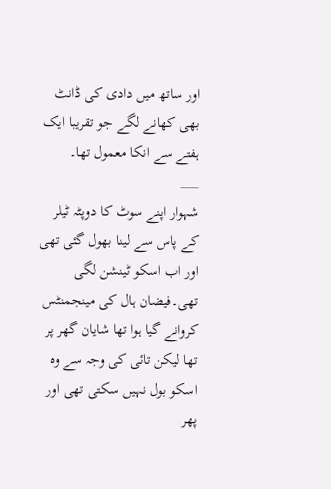اور ساتھ میں دادی کی ڈانٹ بھی کھانے لگے جو تقریبا ایک ہفتے سے انکا معمول تھا۔
___
شہوار اپنے سوٹ کا دوپٹہ ٹیلر کے پاس سے لینا بھول گئی تھی اور اب اسکو ٹینشن لگی تھی۔فیضان ہال کی مینجمنٹس کروانے گیا ہوا تھا شایان گھر پر تھا لیکن تائی کی وجہ سے وہ اسکو بول نہیں سکتی تھی اور پھر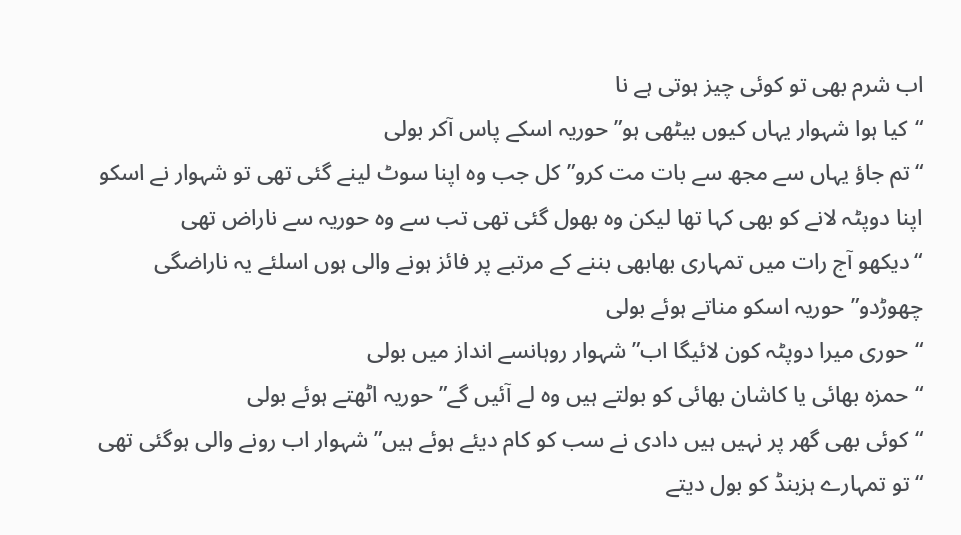اب شرم بھی تو کوئی چیز ہوتی ہے نا
“کیا ہوا شہوار یہاں کیوں بیٹھی ہو”حوریہ اسکے پاس آکر بولی
“تم جاؤ یہاں سے مجھ سے بات مت کرو”کل جب وہ اپنا سوٹ لینے گئی تھی تو شہوار نے اسکو اپنا دوپٹہ لانے کو بھی کہا تھا لیکن وہ بھول گئی تھی تب سے وہ حوریہ سے ناراض تھی
“دیکھو آج رات میں تمہاری بھابھی بننے کے مرتبے پر فائز ہونے والی ہوں اسلئے یہ ناراضگی چھوڑدو”حوریہ اسکو مناتے ہوئے بولی
“حوری میرا دوپٹہ کون لائیگا اب”شہوار روہانسے انداز میں بولی
“حمزہ بھائی یا کاشان بھائی کو بولتے ہیں وہ لے آئیں گے” حوریہ اٹھتے ہوئے بولی
“کوئی بھی گھر پر نہیں ہیں دادی نے سب کو کام دیئے ہوئے ہیں” شہوار اب رونے والی ہوگئی تھی
“تو تمہارے ہزبنڈ کو بول دیتے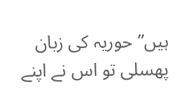ہیں”حوریہ کی زبان پھسلی تو اس نے اپنے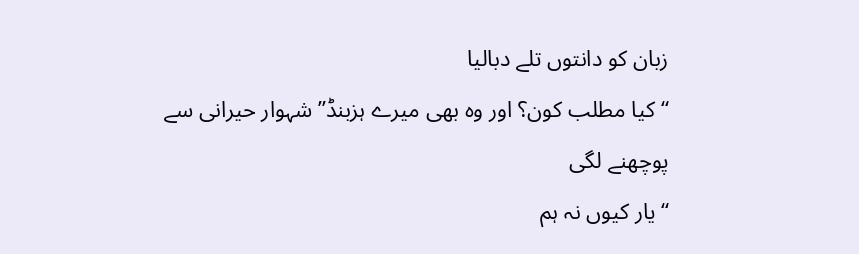زبان کو دانتوں تلے دبالیا
“کیا مطلب کون؟ اور وہ بھی میرے ہزبنڈ” شہوار حیرانی سے پوچھنے لگی
“یار کیوں نہ ہم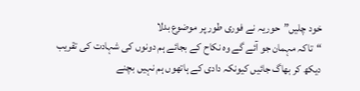خود چلیں”حوریہ نے فوری طور پر موضوع بدلا
“تاکہ مہمان جو آئے گے وہ نکاح کے بجائے ہم دونوں کی شہادت کی تقریب دیکھ کر بھاگ جائیں کیونکہ دادی کے ہاتھوں ہم نہیں بچنے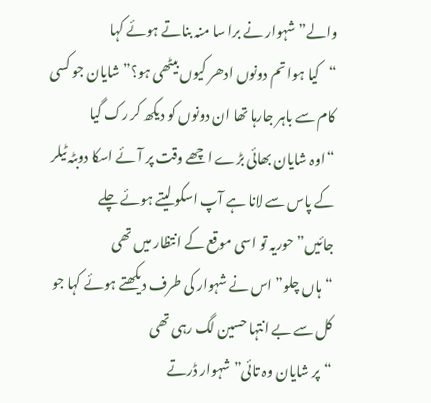والے”شہوار نے برا سا منہ بناتے ہوئے کہا
“کیا ہوا تم دونوں ادھر کیوں بیٹھی ہو؟” شایان جو کسی کام سے باہر جارہا تھا ان دونوں کو دیکھ کر رک گیا
“اوہ شایان بھائی بڑے اچھے وقت پر آئے اسکا دوبٹہ ٹیلر کے پاس سے لانا ہے آپ اسکو لیتے ہوئے چلے جائیں”حوریہ تو اسی موقع کے انتظار میں تھی
“ہاں چلو”اس نے شہوار کی طرف دیکھتے ہوئے کہا جو کل سے بے انتہا حسین لگ رہی تھی
“پر شایان وہ تائی”شہوار ڈرتے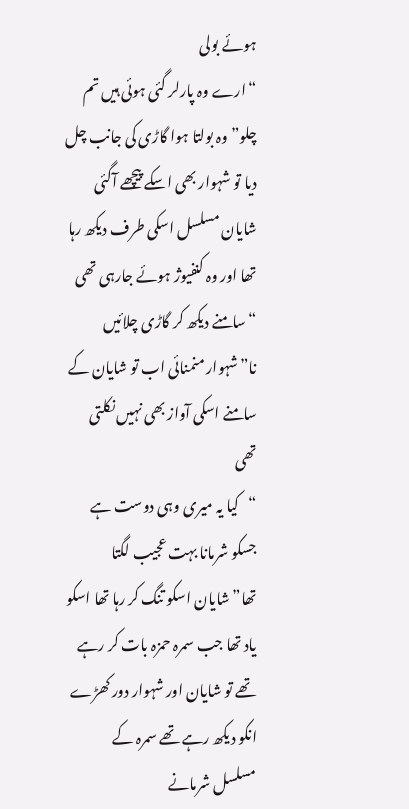ہوئے بولی
“ارے وہ پارلر گئی ہوئی ہیں تم چلو”وہ بولتا ہوا گاڑی کی جانب چل دیا تو شہوار بھی اسکے پیچھے آگئی
شایان مسلسل اسکی طرف دیکھ رہا تھا اور وہ کنفیوژ ہوئے جارہی تھی
“سامنے دیکھ کر گاڑی چلائیں نا”شہوار منمنائی اب تو شایان کے سامنے اسکی آواز بھی نہیں نکلتی تھی
“کیا یہ میری وہی دوست ہے جسکو شرمانا بہت عجیب لگتا تھا”شایان اسکو تنگ کر رہا تھا اسکو یاد تھا جب سمرہ حمزہ بات کر رہے تھے تو شایان اور شہوار دور کھڑے انکو دیکھ رہے تھے سمرہ کے مسلسل شرمانے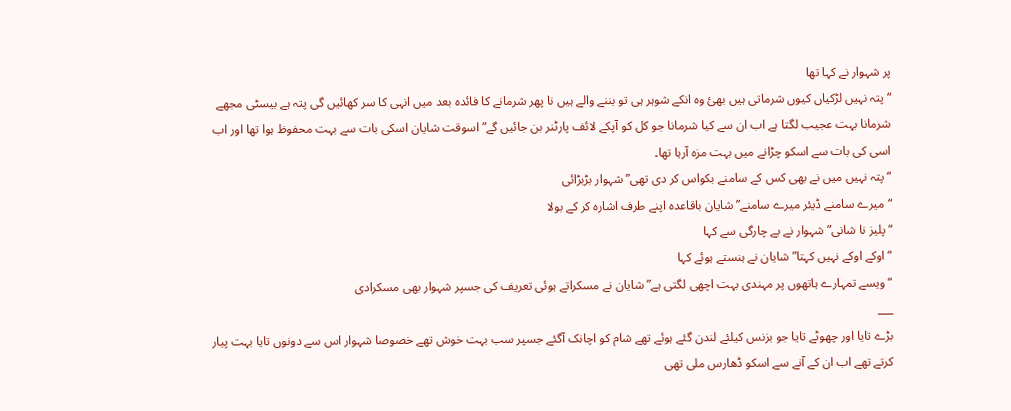پر شہوار نے کہا تھا
“پتہ نہیں لڑکیاں کیوں شرماتی ہیں بھئ وہ انکے شوہر ہی تو بننے والے ہیں نا پھر شرمانے کا فائدہ بعد میں انہی کا سر کھائیں گی پتہ ہے بیسٹی مجھے شرمانا بہت عجیب لگتا ہے اب ان سے کیا شرمانا جو کل کو آپکے لائف پارٹنر بن جائیں گے”اسوقت شایان اسکی بات سے بہت محفوظ ہوا تھا اور اب اسی کی بات سے اسکو چڑانے میں بہت مزہ آرہا تھا۔
“پتہ نہیں میں نے بھی کس کے سامنے بکواس کر دی تھی”شہوار بڑبڑائی
“میرے سامنے ڈیئر میرے سامنے”شایان باقاعدہ اپنے طرف اشارہ کر کے بولا
“پلیز نا شانی”شہوار نے بے چارگی سے کہا
“اوکے اوکے نہیں کہتا”شایان نے ہنستے ہوئے کہا
“ویسے تمہارے ہاتھوں پر مہندی بہت اچھی لگتی ہے”شایان نے مسکراتے ہوئی تعریف کی جسپر شہوار بھی مسکرادی
___
بڑے تایا اور چھوٹے تایا جو بزنس کیلئے لندن گئے ہوئے تھے شام کو اچانک آگئے جسپر سب بہت خوش تھے خصوصا شہوار اس سے دونوں تایا بہت پیار کرتے تھے اب ان کے آنے سے اسکو ڈھارس ملی تھی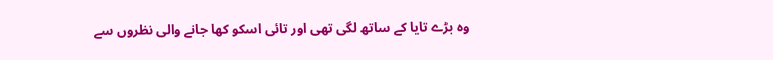وہ بڑے تایا کے ساتھ لگی تھی اور تائی اسکو کھا جانے والی نظروں سے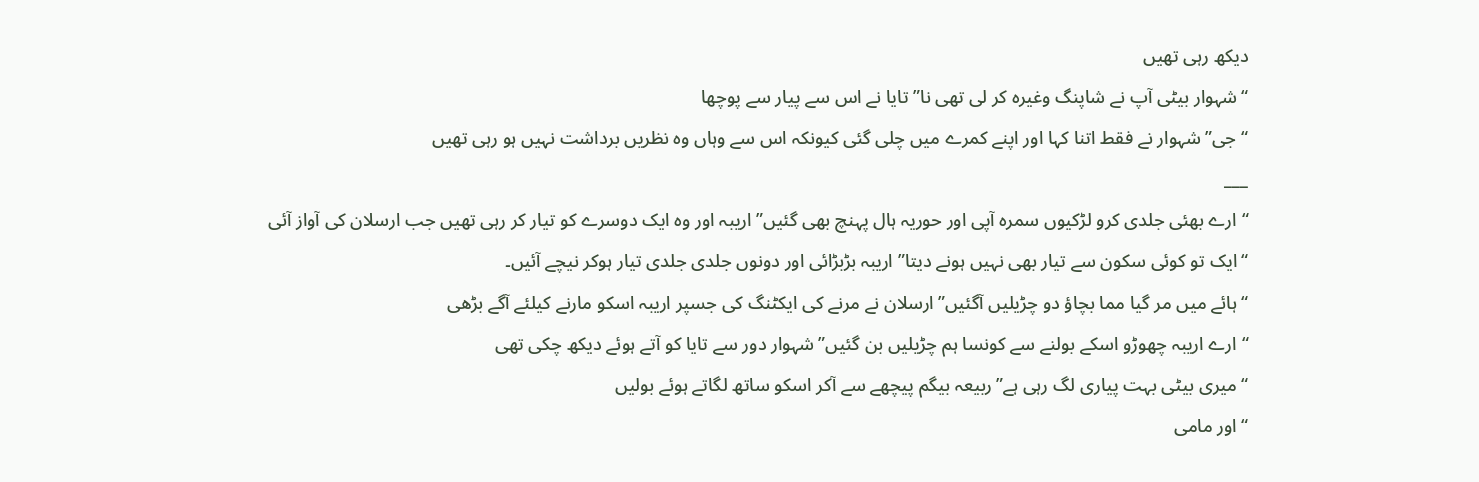دیکھ رہی تھیں
“شہوار بیٹی آپ نے شاپنگ وغیرہ کر لی تھی نا”تایا نے اس سے پیار سے پوچھا
“جی”شہوار نے فقط اتنا کہا اور اپنے کمرے میں چلی گئی کیونکہ اس سے وہاں وہ نظریں برداشت نہیں ہو رہی تھیں
___
“ارے بھئی جلدی کرو لڑکیوں سمرہ آپی اور حوریہ ہال پہنچ بھی گئیں” اریبہ اور وہ ایک دوسرے کو تیار کر رہی تھیں جب ارسلان کی آواز آئی
“ایک تو کوئی سکون سے تیار بھی نہیں ہونے دیتا”اریبہ بڑبڑائی اور دونوں جلدی جلدی تیار ہوکر نیچے آئیں۔
“ہائے میں مر گیا مما بچاؤ دو چڑیلیں آگئیں”ارسلان نے مرنے کی ایکٹنگ کی جسپر اریبہ اسکو مارنے کیلئے آگے بڑھی
“ارے اریبہ چھوڑو اسکے بولنے سے کونسا ہم چڑیلیں بن گئیں”شہوار دور سے تایا کو آتے ہوئے دیکھ چکی تھی
“میری بیٹی بہت پیاری لگ رہی ہے”ربیعہ بیگم پیچھے سے آکر اسکو ساتھ لگاتے ہوئے بولیں
“اور مامی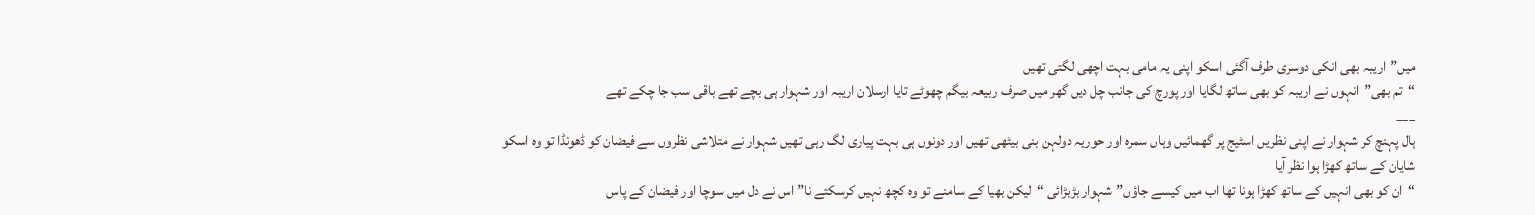میں”اریبہ بھی انکی دوسری طرف آگئی اسکو اپنی یہ مامی بہت اچھی لگتی تھیں
“تم بھی”انہوں نے اریبہ کو بھی ساتھ لگایا اور پورچ کی جانب چل دیں گھر میں صرف ربیعہ بیگم چھوٹے تایا ارسلان اریبہ اور شہوار ہی بچے تھے باقی سب جا چکے تھے
___
ہال پہنچ کر شہوار نے اپنی نظریں اسٹیج پر گھمائیں وہاں سمرہ اور حوریہ دولہن بنی بیٹھی تھیں اور دونوں ہی بہت پیاری لگ رہی تھیں شہوار نے متلاشی نظروں سے فیضان کو ڈھونڈا تو وہ اسکو شایان کے ساتھ کھڑا ہوا نظر آیا
“ان کو بھی انہیں کے ساتھ کھڑا ہونا تھا اب میں کیسے جاؤں”شہوار بڑبڑائی “لیکن بھیا کے سامنے تو وہ کچھ نہیں کرسکتے نا” اس نے دل میں سوچا اور فیضان کے پاس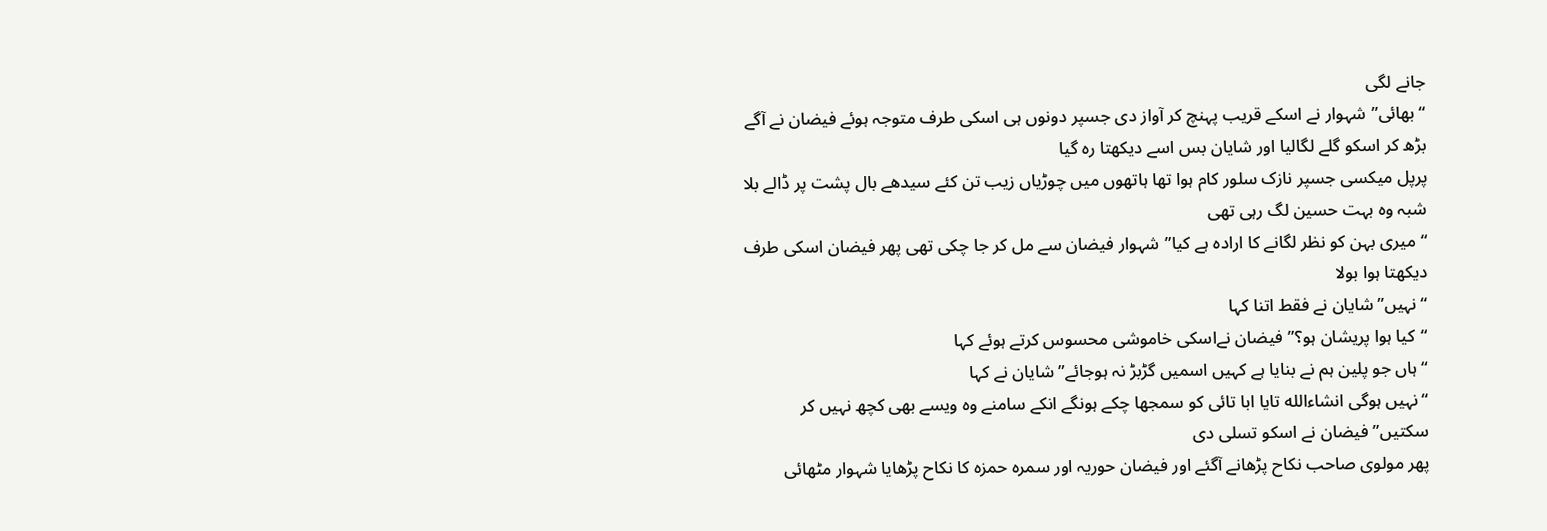جانے لگی
“بھائی”شہوار نے اسکے قریب پہنچ کر آواز دی جسپر دونوں ہی اسکی طرف متوجہ ہوئے فیضان نے آگے بڑھ کر اسکو گلے لگالیا اور شایان بس اسے دیکھتا رہ گیا
پرپل میکسی جسپر نازک سلور کام ہوا تھا ہاتھوں میں چوڑیاں زیب تن کئے سیدھے بال پشت پر ڈالے بلا شبہ وہ بہت حسین لگ رہی تھی
“میری بہن کو نظر لگانے کا ارادہ ہے کیا”شہوار فیضان سے مل کر جا چکی تھی پھر فیضان اسکی طرف دیکھتا ہوا بولا
“نہیں”شایان نے فقط اتنا کہا
“کیا ہوا پریشان ہو؟”فیضان نےاسکی خاموشی محسوس کرتے ہوئے کہا
“ہاں جو پلین ہم نے بنایا ہے کہیں اسمیں گڑبڑ نہ ہوجائے”شایان نے کہا
“نہیں ہوگی انشاءالله تایا ابا تائی کو سمجھا چکے ہونگے انکے سامنے وہ ویسے بھی کچھ نہیں کر سکتیں”فیضان نے اسکو تسلی دی
پھر مولوی صاحب نکاح پڑھانے آگئے اور فیضان حوریہ اور سمرہ حمزہ کا نکاح پڑھایا شہوار مٹھائی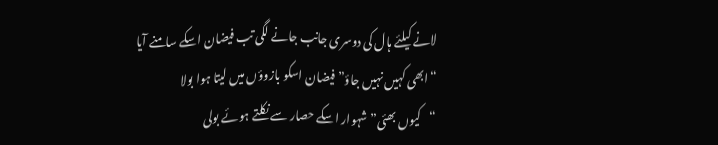لانے کیلئے ہال کی دوسری جانب جانے لگی تب فیضان اسکے سامنے آیا
“ابھی کہیں نہیں جاؤ”فیضان اسکو بازوؤں میں لیتا ہوا بولا
“کیوں بھئی” شہوار اسکے حصار سے نکلتے ہوئے بولی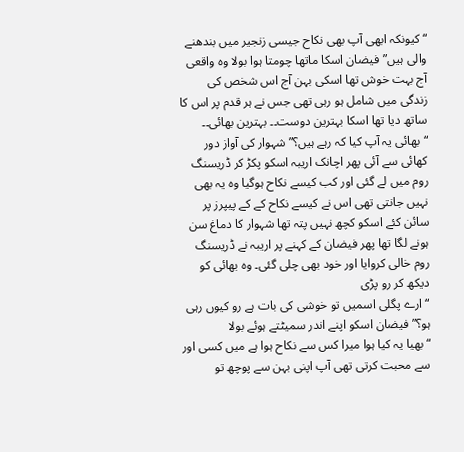“کیونکہ ابھی آپ بھی نکاح جیسی زنجیر میں بندھنے والی ہیں”فیضان اسکا ماتھا چومتا ہوا بولا وہ واقعی آج بہت خوش تھا اسکی بہن آج اس شخص کی زندگی میں شامل ہو رہی تھی جس نے ہر قدم پر اس کا ساتھ دیا تھا اسکا بہترین دوست۔۔ بہترین بھائی۔۔
“بھائی یہ آپ کیا کہ رہے ہیں؟”شہوار کی آواز دور کھائی سے آئی پھر اچانک اریبہ اسکو پکڑ کر ڈریسنگ روم میں لے گئی اور کب کیسے نکاح ہوگیا وہ یہ بھی نہیں جانتی تھی اس نے کیسے نکاح کے کے پیپرز پر سائن کئے اسکو کچھ نہیں پتہ تھا شہوار کا دماغ سن ہونے لگا تھا پھر فیضان کے کہنے پر اریبہ نے ڈریسنگ روم خالی کروایا اور خود بھی چلی گئی۔ وہ بھائی کو دیکھ کر رو پڑی
“ارے پگلی اسمیں تو خوشی کی بات ہے رو کیوں رہی ہو؟” فیضان اسکو اپنے اندر سمیٹتے ہوئے بولا
“بھیا یہ کیا ہوا میرا کس سے نکاح ہوا ہے میں کسی اور سے محبت کرتی تھی آپ اپنی بہن سے پوچھ تو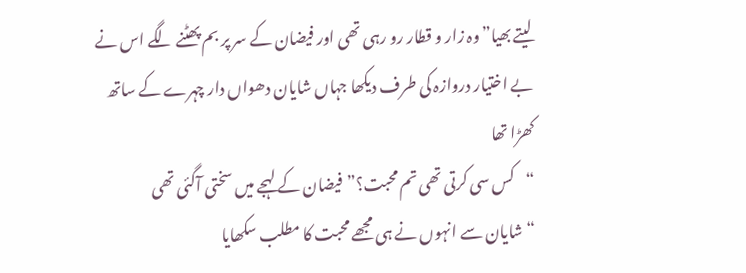لیتے بھیا”وہ زار و قطار رو رہی تھی اور فیضان کے سر پر بم پھٹنے لگے اس نے بے اختیار دروازہ کی طرف دیکھا جہاں شایان دھواں دار چہرے کے ساتھ کھڑا تھا
“کس سی کرتی تھی تم محبت؟”فیضان کے لہجے میں سختی آگئی تھی
“شایان سے انہوں نے ہی مجھے محبت کا مطلب سکھایا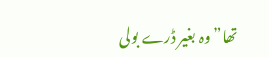تھا”وہ بغیر ڈرے بولی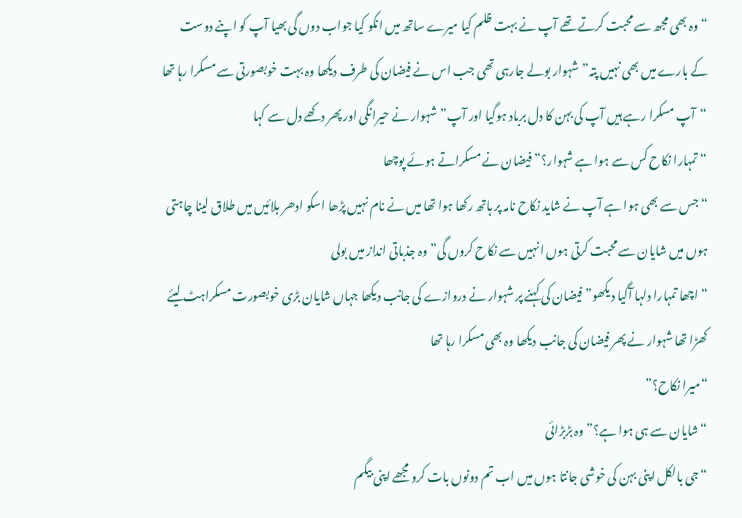“وہ بھی مجھ سے محبت کرتے تھے آپ نے بہت ظلم کیا میرے ساتھ میں انکو کیا جواب دوں گی بھیا آپ کو اپنے دوست کے بارے میں بھی نہیں پتہ”شہوار بولے جارہی تھی جب اس نے فیضان کی طرف دیکھا وہ بہت خوبصورتی سے مسکرا رہا تھا
“آپ مسکرا رہے ہیں آپ کی بہن کا دل برباد ہوگیا اور آپ”شہوار نے حیرانگی اور پھر دکھے دل سے کہا
“تمہارا نکاح کس سے ہوا ہے شہوار؟” فیضان نے مسکراتے ہوئے پوچھا
“جس سے بھی ہوا ہے آپ نے شاید نکاح نامہ پر ہاتھ رکھا ہوا تھا میں نے نام نہیں پڑھا اسکو ادھر بلائیں میں طلاق لینا چاہتی ہوں میں شایان سے محبت کرتی ہوں انہیں سے نکاح کروں گی” وہ جذباتی انداز میں بولی
“اچھا تمہارا دلہا آگیا دیکھو”فیضان کی کہنے پر شہوار نے دروازے کی جانب دیکھا جہاں شایان بڑی خوبصورت مسکراہٹ لیئے کھڑا تھا شہوار نے پھر فیضان کی جانب دیکھا وہ بھی مسکرا رہا تھا
“میرا نکاح؟”
“شایان سے ہی ہوا ہے؟”وہ بڑبڑائی
“جی بالکل اپنی بہن کی خوشی جانتا ہوں میں اب تم دونوں بات کرو مجھے اپنی بیگم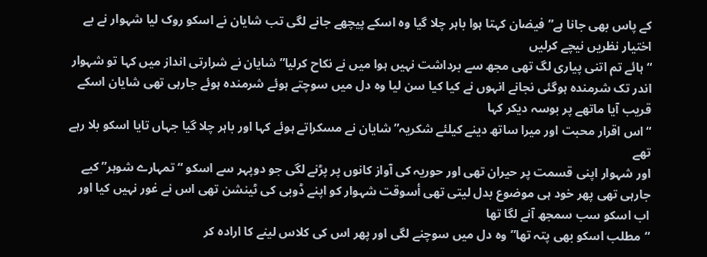کے پاس بھی جانا ہے” فیضان کہتا ہوا باہر چلا گیا وہ اسکے پیچھے جانے لگی تب شایان نے اسکو روک لیا شہوار نے بے اختیار نظریں نیچے کرلیں
“ہائے تم اتنی پیاری لگ تھی مجھ سے برداشت نہیں ہوا میں نے نکاح کرلیا”شایان نے شرارتی انداز میں کہا تو شہوار اندر تک شرمندہ ہوگئی نجانے انہوں نے کیا کیا سن لیا وہ دل میں سوچتے ہوئے شرمندہ ہوئے جارہی تھی شایان اسکے قریب آیا ماتھے پر بوسہ دیکر کہا
“اس اقرار محبت اور میرا ساتھ دینے کیلئے شکریہ”شایان نے مسکراتے ہوئے کہا اور باہر چلا گیا جہاں تایا اسکو بلا رہے تھے
اور شہوار اپنی قسمت پر حیران تھی اور حوریہ کی آواز کانوں پر پڑنے لگی جو دوپہر سے اسکو “تمہارے شوہر” کیے جارہی تھی پھر خود ہی موضوع بدل لیتی تھی أسوقت شہوار کو اپنے ڈوبی کی ٹینشن تھی اس نے غور نہیں کیا اور اب اسکو سب سمجھ آنے لگا تھا
“مطلب اسکو بھی پتہ تھا”وہ دل میں سوچنے لگی اور پھر اس کی کلاس لینے کا ارادہ کر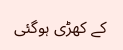کے کھڑی ہوگئی